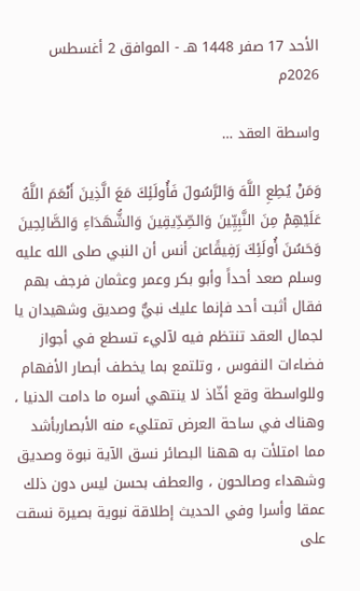الأحد 17 صفر 1448 هـ - الموافق 2 أغسطس 2026م

واسطة العقد …

وَمَنْ يُطِعِ اللَّهَ وَالرَّسُولَ فَأُولَئِكَ مَعَ الَّذِينَ أَنْعَمَ اللَّهُ عَلَيْهِمْ مِنَ النَّبِيِّينَ وَالصِّدِّيقِينَ وَالشُّهَدَاءِ وَالصَّالِحِينَ وَحَسُنَ أُولَئِكَ رَفِيقًاعن أنس أن النبي صلى الله عليه وسلم صعد أحداً وأبو بكر وعمر وعثمان فرجف بهم فقال أثبت أحد فإنما عليك نبيٌّ وصديق وشهيدان يا لجمال العقد تنتظم فيه لآليء تسطع في أجواز فضاءات النفوس ، وتلتمع بما يخطف أبصار الأفهام وللواسطة وقع أخّاذ لا ينتهي أسره ما دامت الدنيا ، وهناك في ساحة العرض تمتليء منه الأبصاربأشد مما امتلأت به ههنا البصائر نسق الآية نبوة وصديق وشهداء وصالحون ، والعطف بحسن ليس دون ذلك عمقا وأسرا وفي الحديث إطلاقة نبوية بصيرة نسقت على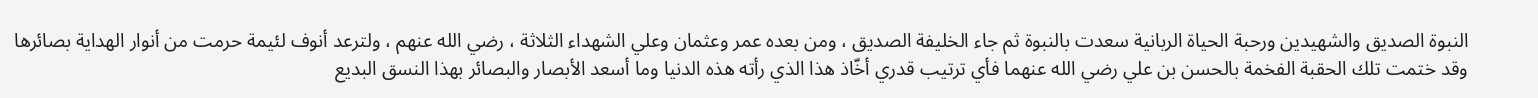النبوة الصديق والشهيدين ورحبة الحياة الربانية سعدت بالنبوة ثم جاء الخليفة الصديق ، ومن بعده عمر وعثمان وعلي الشهداء الثلاثة ، رضي الله عنهم ، ولترعد أنوف لئيمة حرمت من أنوار الهداية بصائرها وقد ختمت تلك الحقبة الفخمة بالحسن بن علي رضي الله عنهما فأي ترتيب قدري أخّاذ هذا الذي رأته هذه الدنيا وما أسعد الأبصار والبصائر بهذا النسق البديع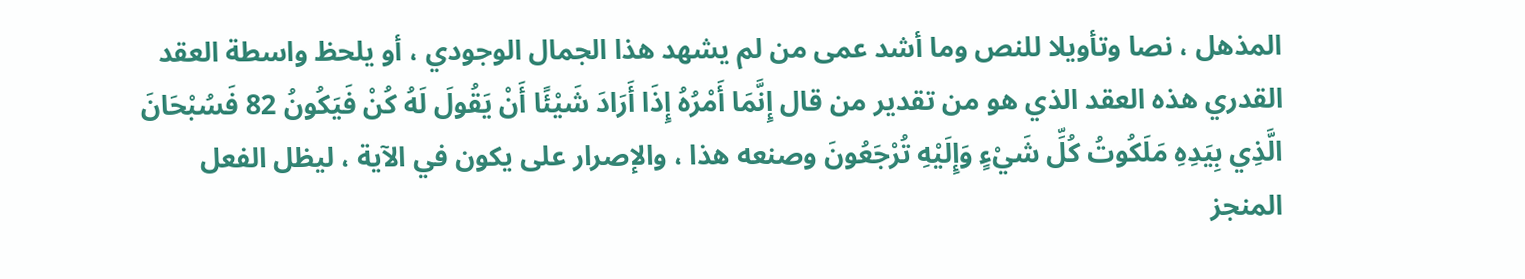المذهل ، نصا وتأويلا للنص وما أشد عمى من لم يشهد هذا الجمال الوجودي ، أو يلحظ واسطة العقد القدري هذه العقد الذي هو من تقدير من قال إِنَّمَا أَمْرُهُ إِذَا أَرَادَ شَيْئًا أَنْ يَقُولَ لَهُ كُنْ فَيَكُونُ 82 فَسُبْحَانَ الَّذِي بِيَدِهِ مَلَكُوتُ كُلِّ شَيْءٍ وَإِلَيْهِ تُرْجَعُونَ وصنعه هذا ، والإصرار على يكون في الآية ، ليظل الفعل المنجز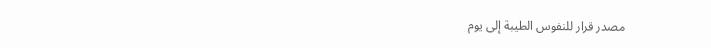مصدر قرار للنفوس الطيبة إلى يوم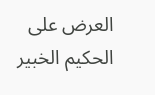العرض على الحكيم الخبير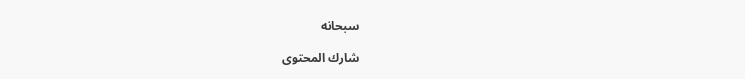سبحانه

شارك المحتوى